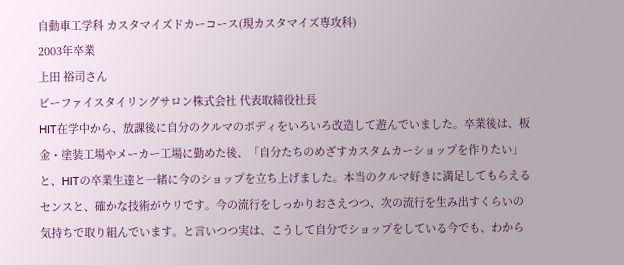自動車工学科 カスタマイズドカーコース(現カスタマイズ専攻科)
2003年卒業
上田 裕司さん
ビーファイスタイリングサロン株式会社 代表取締役社長
HIT在学中から、放課後に自分のクルマのボディをいろいろ改造して遊んでいました。卒業後は、板金・塗装工場やメーカー工場に勤めた後、「自分たちのめざすカスタムカーショップを作りたい」と、HITの卒業生達と一緒に今のショップを立ち上げました。本当のクルマ好きに満足してもらえるセンスと、確かな技術がウリです。今の流行をしっかりおさえつつ、次の流行を生み出すくらいの気持ちで取り組んでいます。と言いつつ実は、こうして自分でショップをしている今でも、わから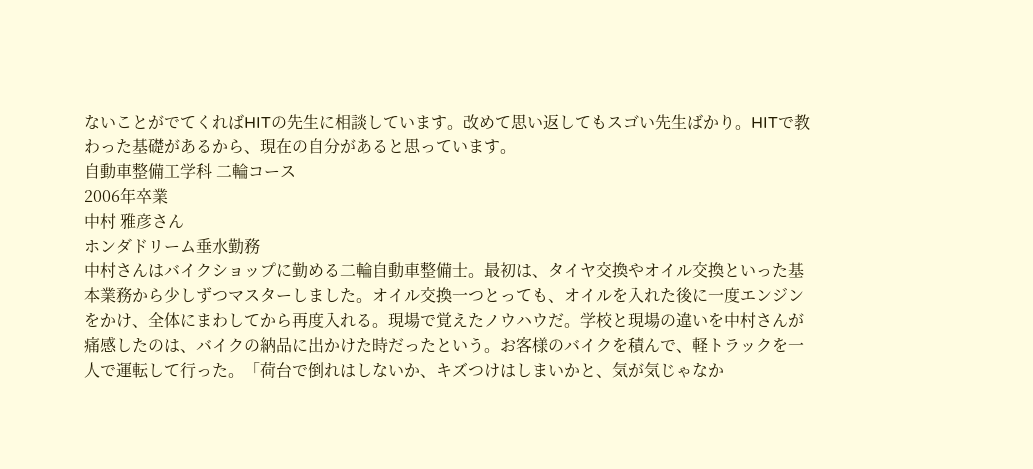ないことがでてくればHITの先生に相談しています。改めて思い返してもスゴい先生ばかり。HITで教わった基礎があるから、現在の自分があると思っています。
自動車整備工学科 二輪コース
2006年卒業
中村 雅彦さん
ホンダドリーム垂水勤務
中村さんはバイクショップに勤める二輪自動車整備士。最初は、タイヤ交換やオイル交換といった基本業務から少しずつマスターしました。オイル交換一つとっても、オイルを入れた後に一度エンジンをかけ、全体にまわしてから再度入れる。現場で覚えたノウハウだ。学校と現場の違いを中村さんが痛感したのは、バイクの納品に出かけた時だったという。お客様のバイクを積んで、軽トラックを一人で運転して行った。「荷台で倒れはしないか、キズつけはしまいかと、気が気じゃなか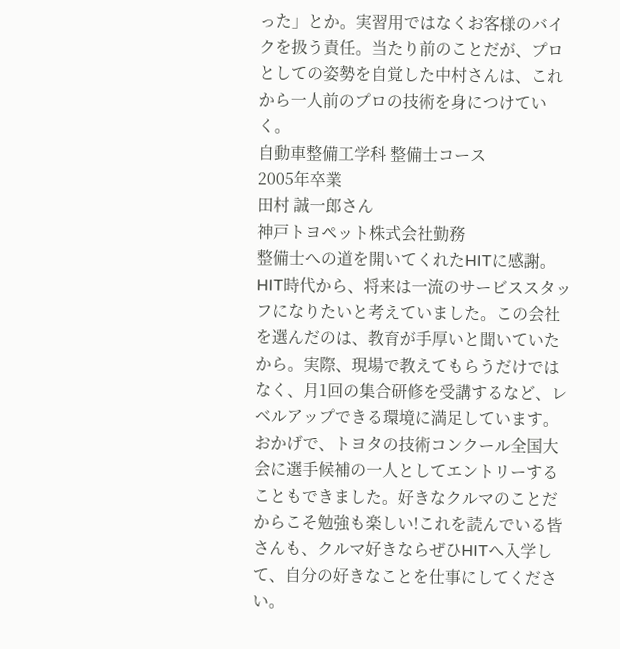った」とか。実習用ではなくお客様のバイクを扱う責任。当たり前のことだが、プロとしての姿勢を自覚した中村さんは、これから一人前のプロの技術を身につけていく。
自動車整備工学科 整備士コース
2005年卒業
田村 誠一郎さん
神戸トヨペット株式会社勤務
整備士への道を開いてくれたHITに感謝。
HIT時代から、将来は一流のサービススタッフになりたいと考えていました。この会社を選んだのは、教育が手厚いと聞いていたから。実際、現場で教えてもらうだけではなく、月1回の集合研修を受講するなど、レベルアップできる環境に満足しています。おかげで、トヨタの技術コンクール全国大会に選手候補の一人としてエントリーすることもできました。好きなクルマのことだからこそ勉強も楽しい!これを読んでいる皆さんも、クルマ好きならぜひHITへ入学して、自分の好きなことを仕事にしてください。